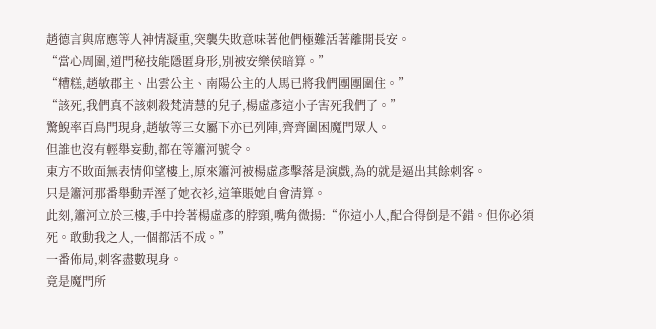趙德言與席應等人神情凝重,突襲失敗意味著他們極難活著離開長安。
“當心周圍,道門秘技能隱匿身形,別被安樂侯暗算。”
“糟糕,趙敏郡主、出雲公主、南陽公主的人馬已將我們團團圍住。”
“該死,我們真不該刺殺梵清慧的兒子,楊虛彥這小子害死我們了。”
驚鯢率百鳥門現身,趙敏等三女屬下亦已列陣,齊齊圍困魔門眾人。
但誰也沒有輕舉妄動,都在等簫河號令。
東方不敗面無表情仰望樓上,原來簫河被楊虛彥擊落是演戲,為的就是逼出其餘刺客。
只是簫河那番舉動弄溼了她衣衫,這筆賬她自會清算。
此刻,簫河立於三樓,手中拎著楊虛彥的脖頸,嘴角微揚:“你這小人,配合得倒是不錯。但你必須死。敢動我之人,一個都活不成。”
一番佈局,刺客盡數現身。
竟是魔門所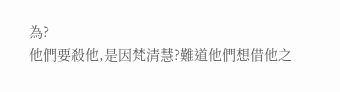為?
他們要殺他,是因梵清慧?難道他們想借他之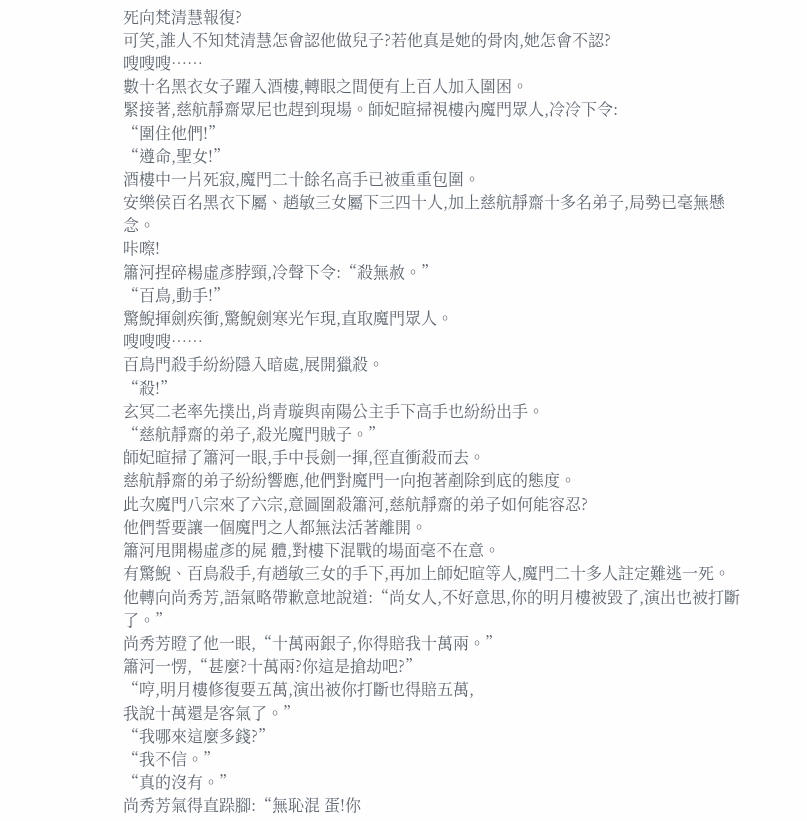死向梵清慧報復?
可笑,誰人不知梵清慧怎會認他做兒子?若他真是她的骨肉,她怎會不認?
嗖嗖嗖……
數十名黑衣女子躍入酒樓,轉眼之間便有上百人加入圍困。
緊接著,慈航靜齋眾尼也趕到現場。師妃暄掃視樓內魔門眾人,冷冷下令:
“圍住他們!”
“遵命,聖女!”
酒樓中一片死寂,魔門二十餘名高手已被重重包圍。
安樂侯百名黑衣下屬、趙敏三女屬下三四十人,加上慈航靜齋十多名弟子,局勢已毫無懸念。
咔嚓!
簫河捏碎楊虛彥脖頸,冷聲下令:“殺無赦。”
“百鳥,動手!”
驚鯢揮劍疾衝,驚鯢劍寒光乍現,直取魔門眾人。
嗖嗖嗖……
百鳥門殺手紛紛隱入暗處,展開獵殺。
“殺!”
玄冥二老率先撲出,肖青璇與南陽公主手下高手也紛紛出手。
“慈航靜齋的弟子,殺光魔門賊子。”
師妃暄掃了簫河一眼,手中長劍一揮,徑直衝殺而去。
慈航靜齋的弟子紛紛響應,他們對魔門一向抱著剷除到底的態度。
此次魔門八宗來了六宗,意圖圍殺簫河,慈航靜齋的弟子如何能容忍?
他們誓要讓一個魔門之人都無法活著離開。
簫河甩開楊虛彥的屍 體,對樓下混戰的場面毫不在意。
有驚鯢、百鳥殺手,有趙敏三女的手下,再加上師妃暄等人,魔門二十多人註定難逃一死。
他轉向尚秀芳,語氣略帶歉意地說道:“尚女人,不好意思,你的明月樓被毀了,演出也被打斷了。”
尚秀芳瞪了他一眼,“十萬兩銀子,你得賠我十萬兩。”
簫河一愣,“甚麼?十萬兩?你這是搶劫吧?”
“哼,明月樓修復要五萬,演出被你打斷也得賠五萬,
我說十萬還是客氣了。”
“我哪來這麼多錢?”
“我不信。”
“真的沒有。”
尚秀芳氣得直跺腳:“無恥混 蛋!你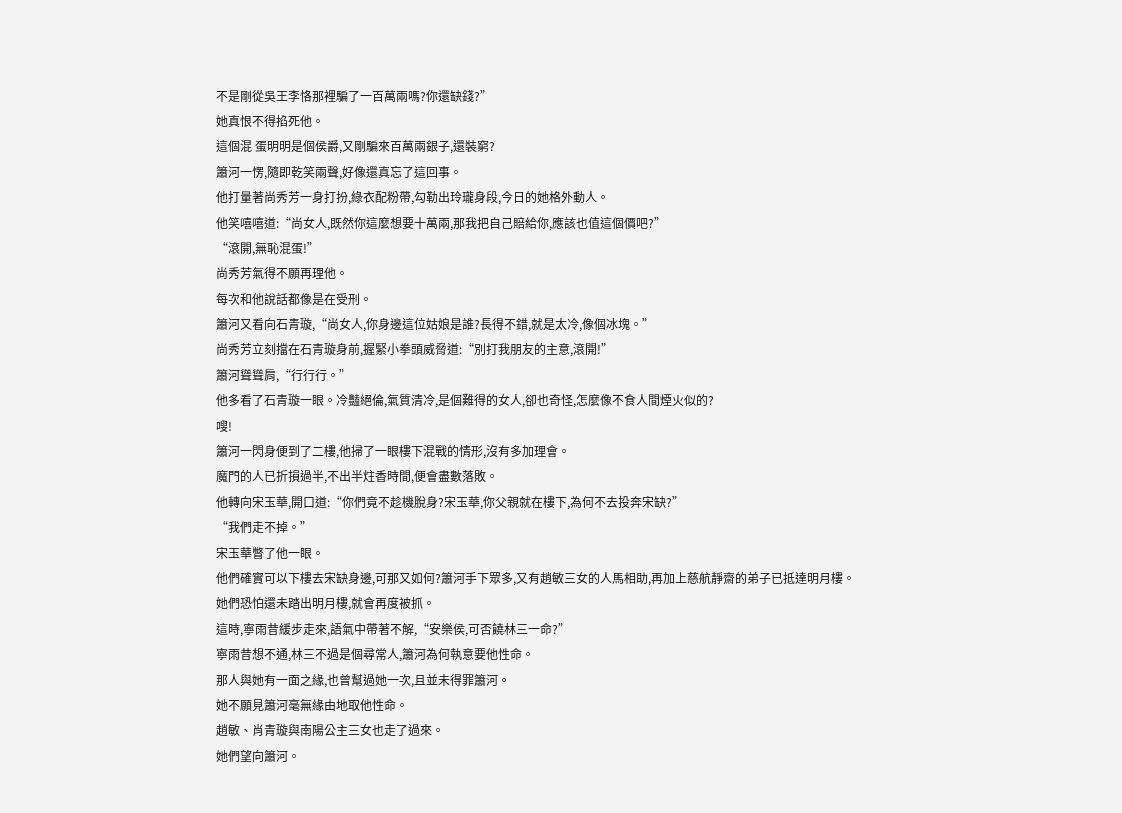不是剛從吳王李恪那裡騙了一百萬兩嗎?你還缺錢?”
她真恨不得掐死他。
這個混 蛋明明是個侯爵,又剛騙來百萬兩銀子,還裝窮?
簫河一愣,隨即乾笑兩聲,好像還真忘了這回事。
他打量著尚秀芳一身打扮,綠衣配粉帶,勾勒出玲瓏身段,今日的她格外動人。
他笑嘻嘻道:“尚女人,既然你這麼想要十萬兩,那我把自己賠給你,應該也值這個價吧?”
“滾開,無恥混蛋!”
尚秀芳氣得不願再理他。
每次和他說話都像是在受刑。
簫河又看向石青璇,“尚女人,你身邊這位姑娘是誰?長得不錯,就是太冷,像個冰塊。”
尚秀芳立刻擋在石青璇身前,握緊小拳頭威脅道:“別打我朋友的主意,滾開!”
簫河聳聳肩,“行行行。”
他多看了石青璇一眼。冷豔絕倫,氣質清冷,是個難得的女人,卻也奇怪,怎麼像不食人間煙火似的?
嗖!
簫河一閃身便到了二樓,他掃了一眼樓下混戰的情形,沒有多加理會。
魔門的人已折損過半,不出半炷香時間,便會盡數落敗。
他轉向宋玉華,開口道:“你們竟不趁機脫身?宋玉華,你父親就在樓下,為何不去投奔宋缺?”
“我們走不掉。”
宋玉華瞥了他一眼。
他們確實可以下樓去宋缺身邊,可那又如何?簫河手下眾多,又有趙敏三女的人馬相助,再加上慈航靜齋的弟子已抵達明月樓。
她們恐怕還未踏出明月樓,就會再度被抓。
這時,寧雨昔緩步走來,語氣中帶著不解,“安樂侯,可否饒林三一命?”
寧雨昔想不通,林三不過是個尋常人,簫河為何執意要他性命。
那人與她有一面之緣,也曾幫過她一次,且並未得罪簫河。
她不願見簫河毫無緣由地取他性命。
趙敏、肖青璇與南陽公主三女也走了過來。
她們望向簫河。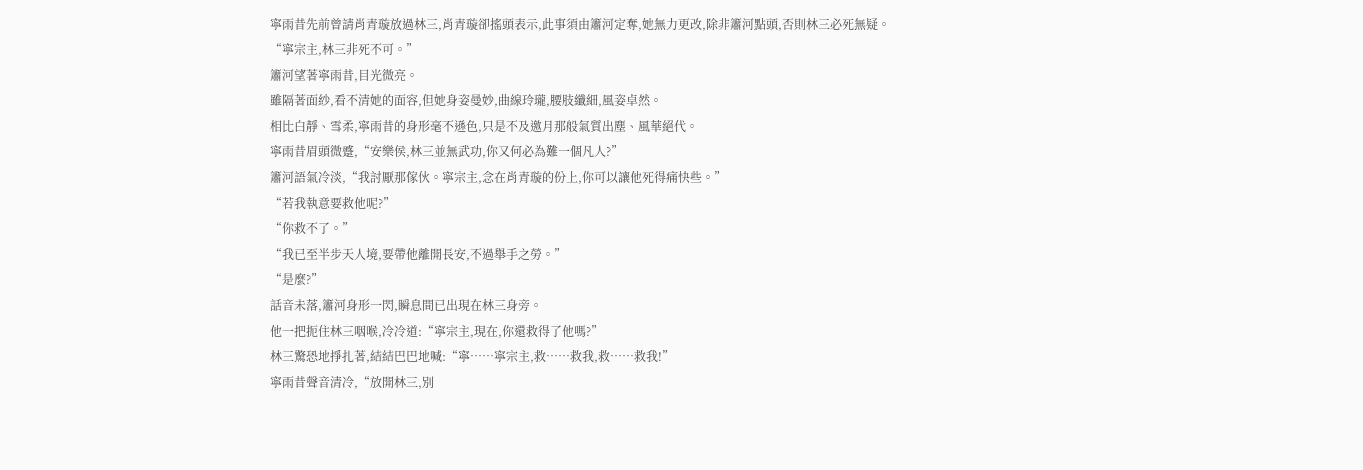寧雨昔先前曾請肖青璇放過林三,肖青璇卻搖頭表示,此事須由簫河定奪,她無力更改,除非簫河點頭,否則林三必死無疑。
“寧宗主,林三非死不可。”
簫河望著寧雨昔,目光微亮。
雖隔著面紗,看不清她的面容,但她身姿曼妙,曲線玲瓏,腰肢纖細,風姿卓然。
相比白靜、雪柔,寧雨昔的身形毫不遜色,只是不及邀月那般氣質出塵、風華絕代。
寧雨昔眉頭微蹙,“安樂侯,林三並無武功,你又何必為難一個凡人?”
簫河語氣冷淡,“我討厭那傢伙。寧宗主,念在肖青璇的份上,你可以讓他死得痛快些。”
“若我執意要救他呢?”
“你救不了。”
“我已至半步天人境,要帶他離開長安,不過舉手之勞。”
“是麼?”
話音未落,簫河身形一閃,瞬息間已出現在林三身旁。
他一把扼住林三咽喉,冷冷道:“寧宗主,現在,你還救得了他嗎?”
林三驚恐地掙扎著,結結巴巴地喊:“寧……寧宗主,救……救我,救……救我!”
寧雨昔聲音清冷,“放開林三,別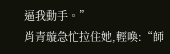逼我動手。”
肖青璇急忙拉住她,輕喚:“師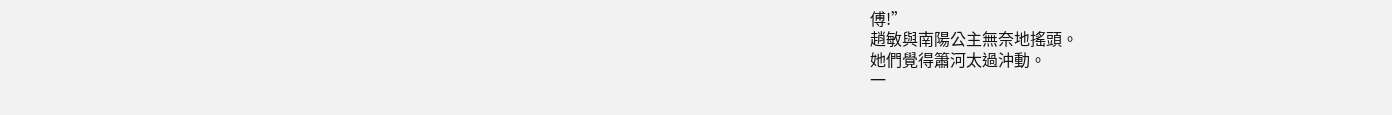傅!”
趙敏與南陽公主無奈地搖頭。
她們覺得簫河太過沖動。
一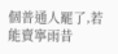個普通人罷了,若能賣寧雨昔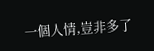一個人情,豈非多了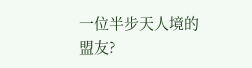一位半步天人境的盟友?